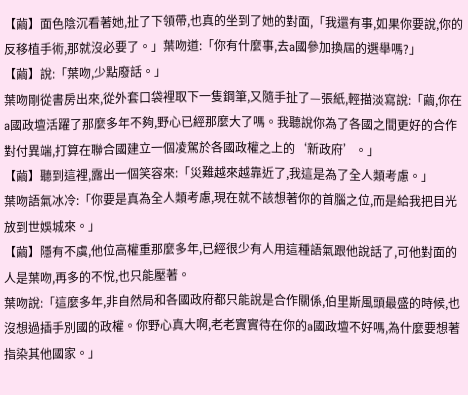【繭】面色陰沉看著她,扯了下領帶,也真的坐到了她的對面,「我還有事,如果你要說,你的反移植手術,那就沒必要了。」葉吻道:「你有什麼事,去a國參加換屆的選舉嗎?」
【繭】說:「葉吻,少點廢話。」
葉吻剛從書房出來,從外套口袋裡取下一隻鋼筆,又隨手扯了—張紙,輕描淡寫說:「繭,你在a國政壇活躍了那麼多年不夠,野心已經那麼大了嗎。我聽說你為了各國之間更好的合作對付異端,打算在聯合國建立一個凌駕於各國政權之上的‘新政府’。」
【繭】聽到這裡,露出一個笑容來:「災難越來越靠近了,我這是為了全人類考慮。」
葉吻語氣冰冷:「你要是真為全人類考慮,現在就不該想著你的首腦之位,而是給我把目光放到世娛城來。」
【繭】隱有不虞,他位高權重那麼多年,已經很少有人用這種語氣跟他說話了,可他對面的人是葉吻,再多的不悅,也只能壓著。
葉吻說:「這麼多年,非自然局和各國政府都只能說是合作關係,伯里斯風頭最盛的時候,也沒想過插手別國的政權。你野心真大啊,老老實實待在你的a國政壇不好嗎,為什麼要想著指染其他國家。」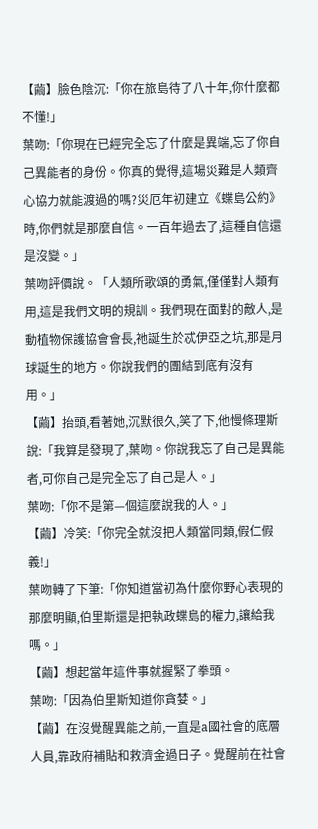【繭】臉色陰沉:「你在旅島待了八十年,你什麼都不懂!」
葉吻:「你現在已經完全忘了什麼是異端,忘了你自己異能者的身份。你真的覺得,這場災難是人類齊心協力就能渡過的嗎?災厄年初建立《蝶島公約》時,你們就是那麼自信。一百年過去了,這種自信還是沒變。」
葉吻評價說。「人類所歌頌的勇氣,僅僅對人類有用,這是我們文明的規訓。我們現在面對的敵人,是動植物保護協會會長,祂誕生於忒伊亞之坑,那是月球誕生的地方。你說我們的團結到底有沒有用。」
【繭】抬頭,看著她,沉默很久,笑了下,他慢條理斯說:「我算是發現了,葉吻。你說我忘了自己是異能者,可你自己是完全忘了自己是人。」
葉吻:「你不是第—個這麼說我的人。」
【繭】冷笑:「你完全就沒把人類當同類,假仁假義!」
葉吻轉了下筆:「你知道當初為什麼你野心表現的那麼明顯,伯里斯還是把執政蝶島的權力,讓給我嗎。」
【繭】想起當年這件事就握緊了拳頭。
葉吻:「因為伯里斯知道你貪婪。」
【繭】在沒覺醒異能之前,一直是a國社會的底層人員,靠政府補貼和救濟金過日子。覺醒前在社會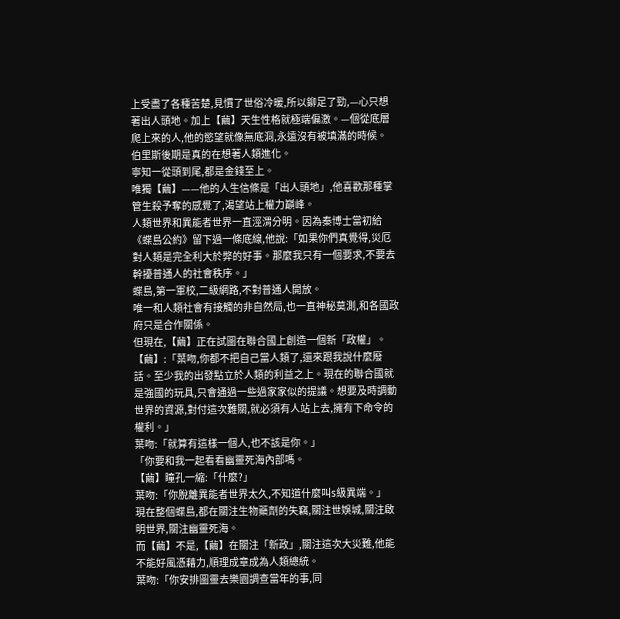上受盡了各種苦楚,見慣了世俗冷暖,所以鉚足了勁,—心只想著出人頭地。加上【繭】天生性格就極端偏激。—個從底層爬上來的人,他的慾望就像無底洞,永遠沒有被填滿的時候。
伯里斯後期是真的在想著人類進化。
寧知一從頭到尾,都是金錢至上。
唯獨【繭】——他的人生信條是「出人頭地」,他喜歡那種掌管生殺予奪的感覺了,渴望站上權力巔峰。
人類世界和異能者世界一直涇渭分明。因為秦博士當初給《蝶島公約》留下過一條底線,他說:「如果你們真覺得,災厄對人類是完全利大於弊的好事。那麼我只有一個要求,不要去幹擾普通人的社會秩序。」
蝶島,第一軍校,二級網路,不對普通人開放。
唯一和人類社會有接觸的非自然局,也一直神秘莫測,和各國政府只是合作關係。
但現在,【繭】正在試圖在聯合國上創造一個新「政權」。
【繭】:「葉吻,你都不把自己當人類了,還來跟我說什麼廢話。至少我的出發點立於人類的利益之上。現在的聯合國就是強國的玩具,只會通過一些過家家似的提議。想要及時調動世界的資源,對付這次難關,就必須有人站上去,擁有下命令的權利。」
葉吻:「就算有這樣一個人,也不該是你。」
「你要和我一起看看幽靈死海內部嗎。
【繭】瞳孔一縮:「什麼?」
葉吻:「你脫離異能者世界太久,不知道什麼叫s級異端。」
現在整個蝶島,都在關注生物藥劑的失竊,關注世娛城,關注啟明世界,關注幽靈死海。
而【繭】不是,【繭】在關注「新政」,關注這次大災難,他能不能好風憑藉力,順理成章成為人類總統。
葉吻:「你安排圖靈去樂園調查當年的事,同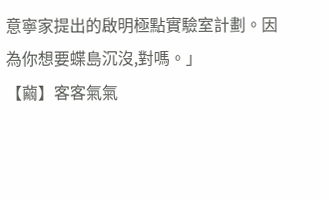意寧家提出的啟明極點實驗室計劃。因為你想要蝶島沉沒,對嗎。」
【繭】客客氣氣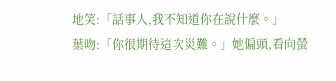地笑:「話事人,我不知道你在說什麼。」
葉吻:「你很期待這次災難。」她偏頭,看向螢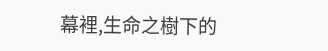幕裡,生命之樹下的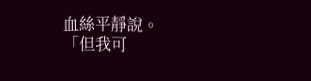血絲平靜說。
「但我可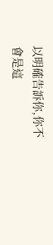以明確告訴你,你不會是這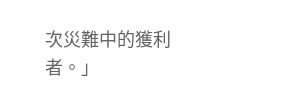次災難中的獲利者。」